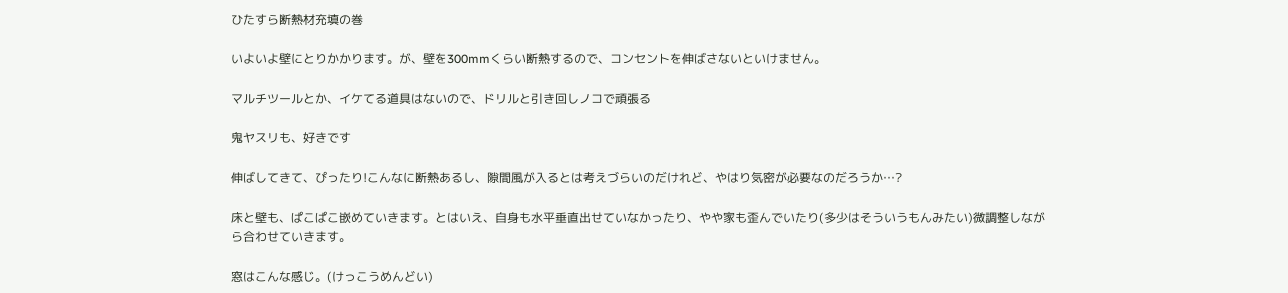ひたすら断熱材充填の巻

いよいよ壁にとりかかります。が、壁を300mmくらい断熱するので、コンセントを伸ばさないといけません。

マルチツールとか、イケてる道具はないので、ドリルと引き回しノコで頑張る

鬼ヤスリも、好きです

伸ばしてきて、ぴったり!こんなに断熱あるし、隙間風が入るとは考えづらいのだけれど、やはり気密が必要なのだろうか…?

床と壁も、ぱこぱこ嵌めていきます。とはいえ、自身も水平垂直出せていなかったり、やや家も歪んでいたり(多少はそういうもんみたい)微調整しながら合わせていきます。

窓はこんな感じ。(けっこうめんどい)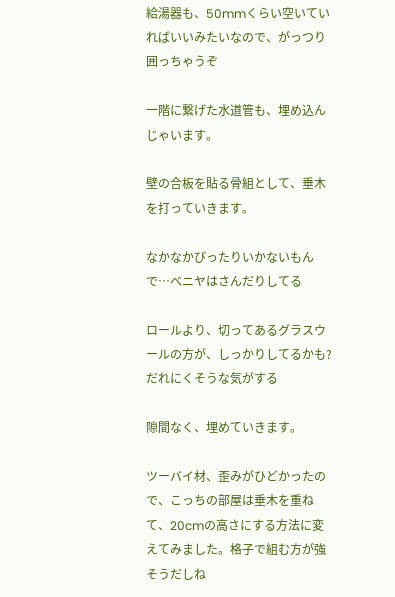給湯器も、50mmくらい空いていればいいみたいなので、がっつり囲っちゃうぞ

一階に繋げた水道管も、埋め込んじゃいます。

壁の合板を貼る骨組として、垂木を打っていきます。

なかなかぴったりいかないもんで…ベニヤはさんだりしてる

ロールより、切ってあるグラスウールの方が、しっかりしてるかも?だれにくそうな気がする

隙間なく、埋めていきます。

ツーバイ材、歪みがひどかったので、こっちの部屋は垂木を重ねて、20cmの高さにする方法に変えてみました。格子で組む方が強そうだしね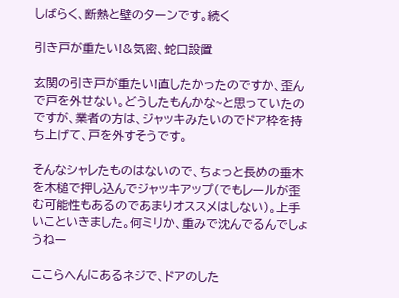しばらく、断熱と壁のターンです。続く

引き戸が重たい!&気密、蛇口設置

玄関の引き戸が重たい!直したかったのですか、歪んで戸を外せない。どうしたもんかな~と思っていたのですが、業者の方は、ジャッキみたいのでドア枠を持ち上げて、戸を外すそうです。

そんなシャレたものはないので、ちょっと長めの垂木を木槌で押し込んでジャッキアップ(でもレールが歪む可能性もあるのであまりオススメはしない)。上手いこといきました。何ミリか、重みで沈んでるんでしょうねー

ここらへんにあるネジで、ドアのした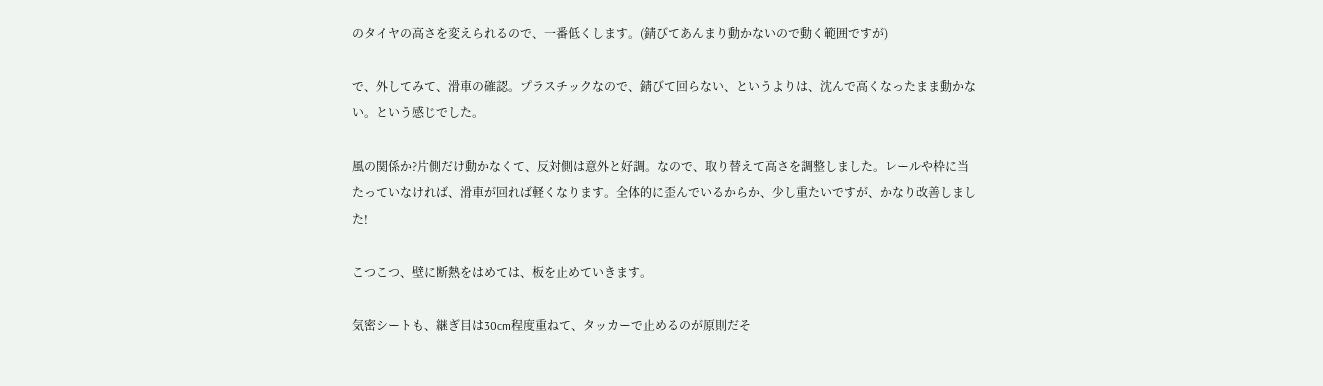のタイヤの高さを変えられるので、一番低くします。(錆びてあんまり動かないので動く範囲ですが)

で、外してみて、滑車の確認。プラスチックなので、錆びて回らない、というよりは、沈んで高くなったまま動かない。という感じでした。

風の関係か?片側だけ動かなくて、反対側は意外と好調。なので、取り替えて高さを調整しました。レールや枠に当たっていなければ、滑車が回れば軽くなります。全体的に歪んでいるからか、少し重たいですが、かなり改善しました!

こつこつ、壁に断熱をはめては、板を止めていきます。

気密シートも、継ぎ目は30cm程度重ねて、タッカーで止めるのが原則だそ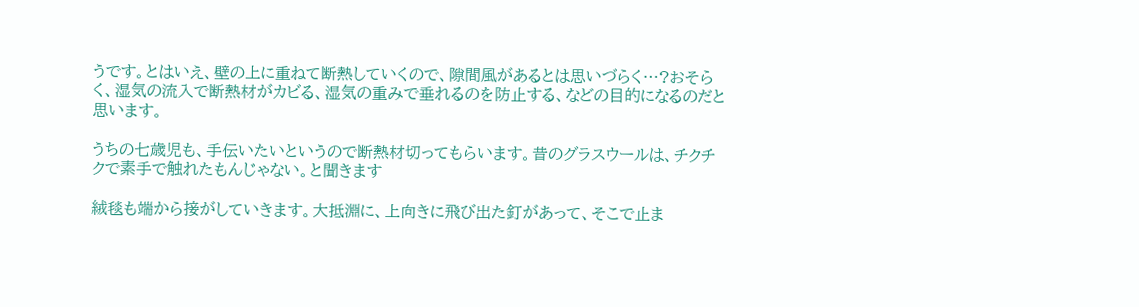うです。とはいえ、壁の上に重ねて断熱していくので、隙間風があるとは思いづらく…?おそらく、湿気の流入で断熱材がカビる、湿気の重みで垂れるのを防止する、などの目的になるのだと思います。

うちの七歳児も、手伝いたいというので断熱材切ってもらいます。昔のグラスウールは、チクチクで素手で触れたもんじゃない。と聞きます

絨毯も端から接がしていきます。大抵淵に、上向きに飛び出た釘があって、そこで止ま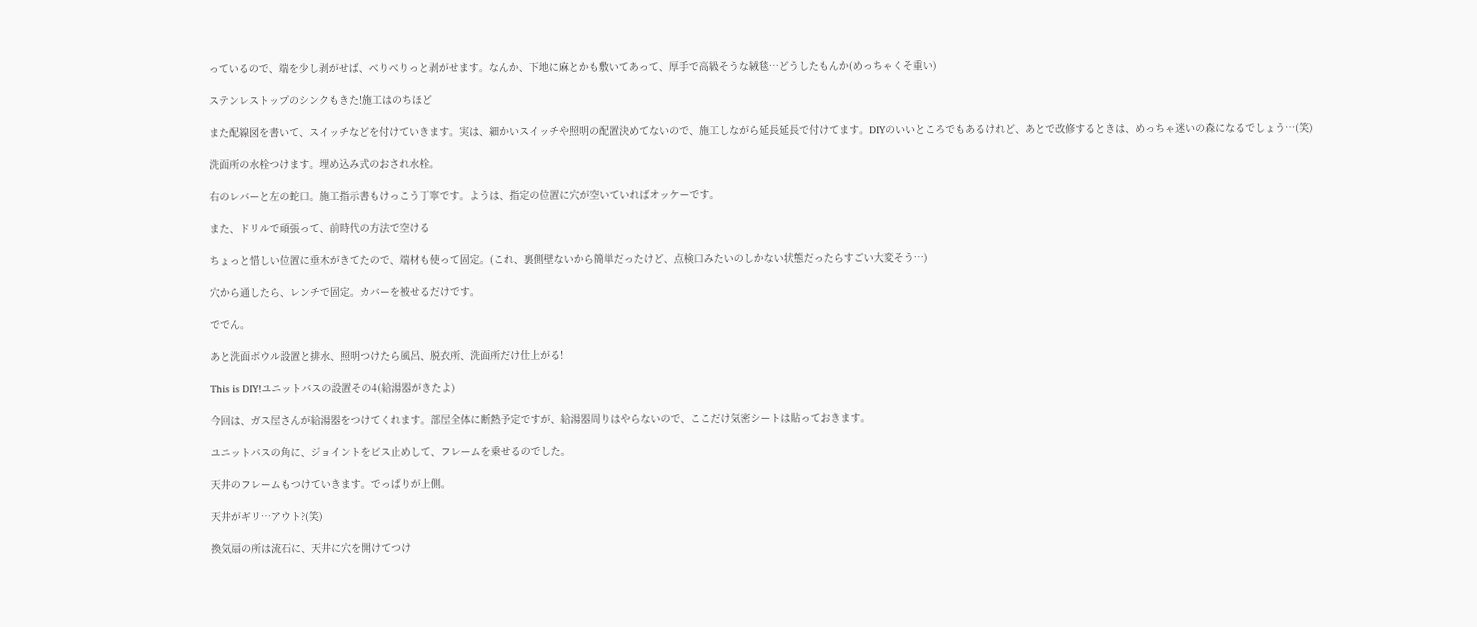っているので、端を少し剥がせば、べりべりっと剥がせます。なんか、下地に麻とかも敷いてあって、厚手で高級そうな絨毯…どうしたもんか(めっちゃくそ重い)

ステンレストップのシンクもきた!施工はのちほど

また配線図を書いて、スイッチなどを付けていきます。実は、細かいスイッチや照明の配置決めてないので、施工しながら延長延長で付けてます。DIYのいいところでもあるけれど、あとで改修するときは、めっちゃ迷いの森になるでしょう…(笑)

洗面所の水栓つけます。埋め込み式のおされ水栓。

右のレバーと左の蛇口。施工指示書もけっこう丁寧です。ようは、指定の位置に穴が空いていればオッケーです。

また、ドリルで頑張って、前時代の方法で空ける

ちょっと惜しい位置に垂木がきてたので、端材も使って固定。(これ、裏側壁ないから簡単だったけど、点検口みたいのしかない状態だったらすごい大変そう…)

穴から通したら、レンチで固定。カバーを被せるだけです。

ででん。

あと洗面ボウル設置と排水、照明つけたら風呂、脱衣所、洗面所だけ仕上がる!

This is DIY!ユニットバスの設置その4(給湯器がきたよ)

今回は、ガス屋さんが給湯器をつけてくれます。部屋全体に断熱予定ですが、給湯器周りはやらないので、ここだけ気密シートは貼っておきます。

ユニットバスの角に、ジョイントをビス止めして、フレームを乗せるのでした。

天井のフレームもつけていきます。でっぱりが上側。

天井がギリ…アウト?(笑)

換気扇の所は流石に、天井に穴を開けてつけ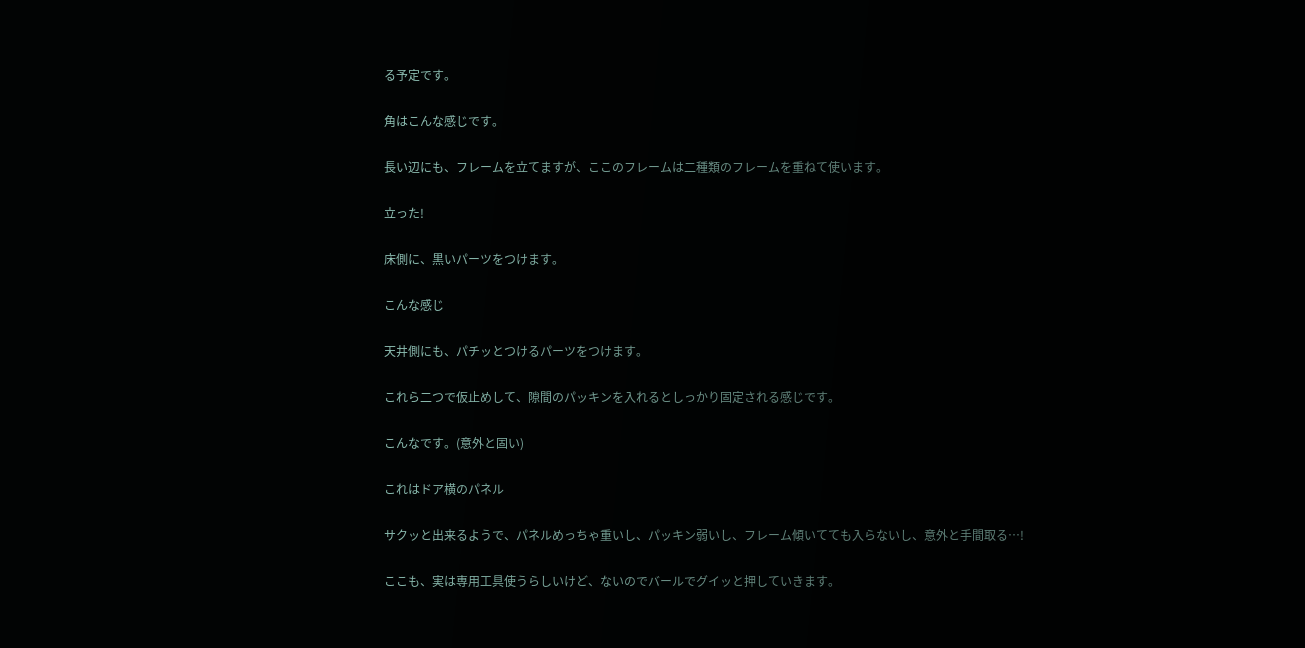る予定です。

角はこんな感じです。

長い辺にも、フレームを立てますが、ここのフレームは二種類のフレームを重ねて使います。

立った!

床側に、黒いパーツをつけます。

こんな感じ

天井側にも、パチッとつけるパーツをつけます。

これら二つで仮止めして、隙間のパッキンを入れるとしっかり固定される感じです。

こんなです。(意外と固い)

これはドア横のパネル

サクッと出来るようで、パネルめっちゃ重いし、パッキン弱いし、フレーム傾いてても入らないし、意外と手間取る…!

ここも、実は専用工具使うらしいけど、ないのでバールでグイッと押していきます。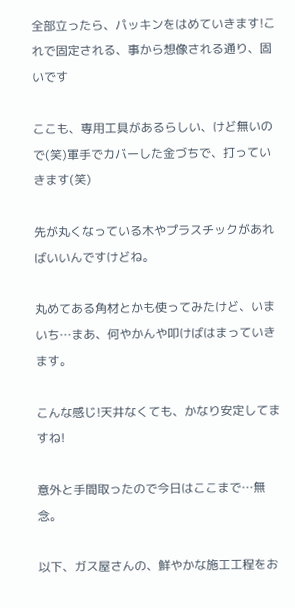全部立ったら、パッキンをはめていきます!これで固定される、事から想像される通り、固いです

ここも、専用工具があるらしい、けど無いので(笑)軍手でカバーした金づちで、打っていきます(笑)

先が丸くなっている木やプラスチックがあればいいんですけどね。

丸めてある角材とかも使ってみたけど、いまいち…まあ、何やかんや叩けばはまっていきます。

こんな感じ!天井なくても、かなり安定してますね!

意外と手間取ったので今日はここまで…無念。

以下、ガス屋さんの、鮮やかな施工工程をお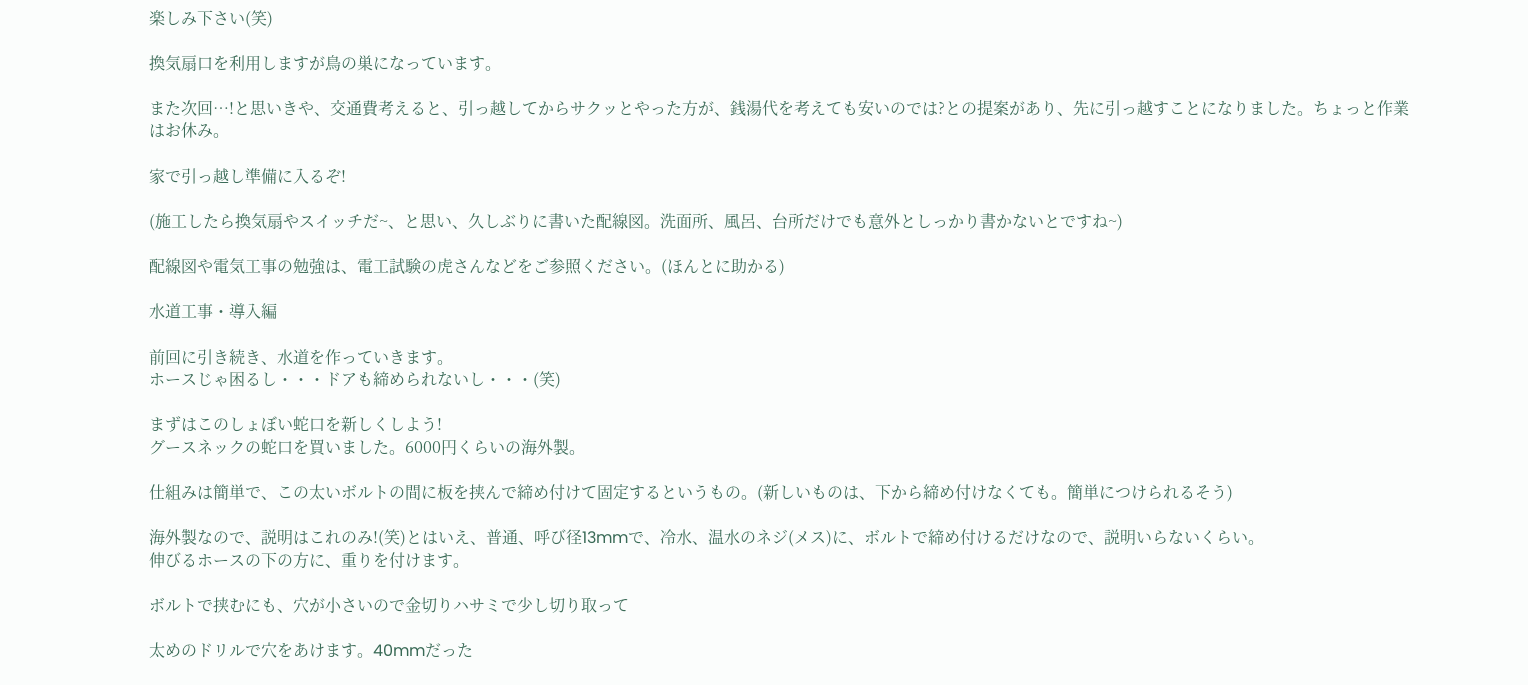楽しみ下さい(笑)

換気扇口を利用しますが鳥の巣になっています。

また次回…!と思いきや、交通費考えると、引っ越してからサクッとやった方が、銭湯代を考えても安いのでは?との提案があり、先に引っ越すことになりました。ちょっと作業はお休み。

家で引っ越し準備に入るぞ!

(施工したら換気扇やスイッチだ~、と思い、久しぶりに書いた配線図。洗面所、風呂、台所だけでも意外としっかり書かないとですね~)

配線図や電気工事の勉強は、電工試験の虎さんなどをご参照ください。(ほんとに助かる)

水道工事・導入編

前回に引き続き、水道を作っていきます。
ホースじゃ困るし・・・ドアも締められないし・・・(笑)

まずはこのしょぼい蛇口を新しくしよう!
グースネックの蛇口を買いました。6000円くらいの海外製。

仕組みは簡単で、この太いボルトの間に板を挟んで締め付けて固定するというもの。(新しいものは、下から締め付けなくても。簡単につけられるそう)

海外製なので、説明はこれのみ!(笑)とはいえ、普通、呼び径13mmで、冷水、温水のネジ(メス)に、ボルトで締め付けるだけなので、説明いらないくらい。
伸びるホースの下の方に、重りを付けます。

ボルトで挟むにも、穴が小さいので金切りハサミで少し切り取って

太めのドリルで穴をあけます。40mmだった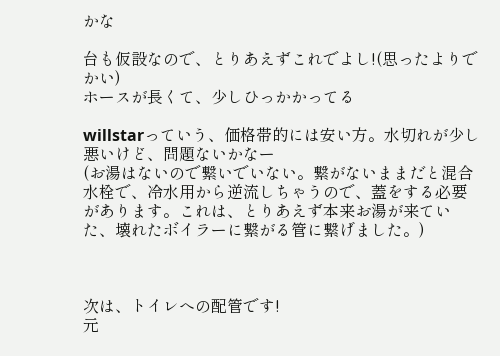かな

台も仮設なので、とりあえずこれでよし!(思ったよりでかい)
ホースが長くて、少しひっかかってる

willstarっていう、価格帯的には安い方。水切れが少し悪いけど、問題ないかなー
(お湯はないので繋いでいない。繋がないままだと混合水栓で、冷水用から逆流しちゃうので、蓋をする必要があります。これは、とりあえず本来お湯が来ていた、壊れたボイラーに繋がる管に繋げました。)



次は、トイレへの配管です!
元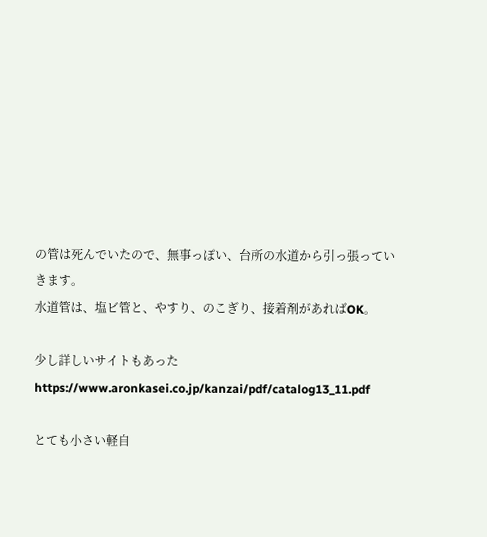の管は死んでいたので、無事っぽい、台所の水道から引っ張っていきます。
水道管は、塩ビ管と、やすり、のこぎり、接着剤があればOK。

少し詳しいサイトもあった
https://www.aronkasei.co.jp/kanzai/pdf/catalog13_11.pdf

とても小さい軽自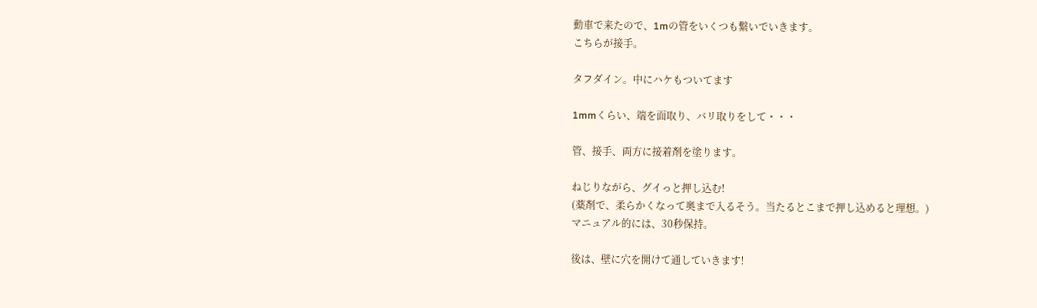動車で来たので、1mの管をいくつも繋いでいきます。
こちらが接手。

タフダイン。中にハケもついてます

1mmくらい、端を面取り、バリ取りをして・・・

管、接手、両方に接着剤を塗ります。

ねじりながら、グイっと押し込む!
(薬剤で、柔らかくなって奥まで入るそう。当たるとこまで押し込めると理想。)
マニュアル的には、30秒保持。

後は、壁に穴を開けて通していきます!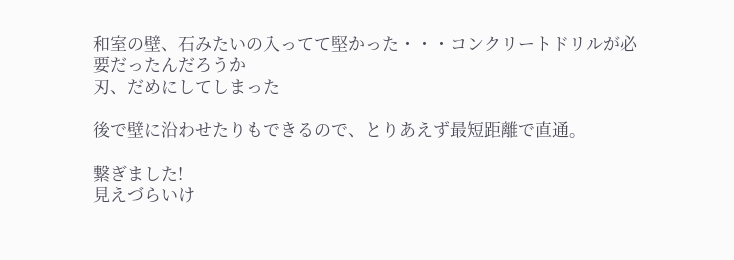和室の壁、石みたいの入ってて堅かった・・・コンクリートドリルが必要だったんだろうか
刃、だめにしてしまった

後で壁に沿わせたりもできるので、とりあえず最短距離で直通。

繋ぎました!
見えづらいけ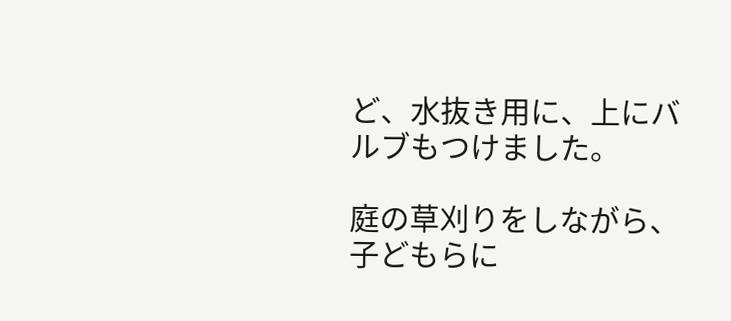ど、水抜き用に、上にバルブもつけました。

庭の草刈りをしながら、子どもらに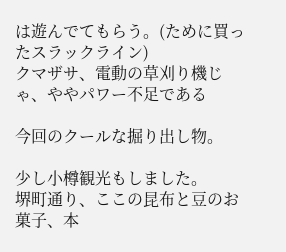は遊んでてもらう。(ために買ったスラックライン)
クマザサ、電動の草刈り機じゃ、ややパワー不足である

今回のクールな掘り出し物。

少し小樽観光もしました。
堺町通り、ここの昆布と豆のお菓子、本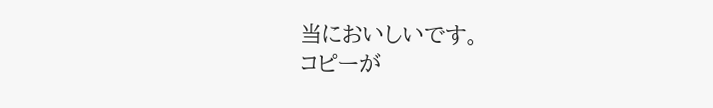当においしいです。
コピーが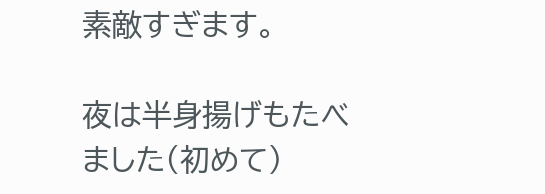素敵すぎます。

夜は半身揚げもたべました(初めて)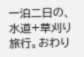一泊二日の、水道+草刈り旅行。おわり